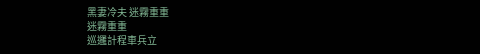黑妻冷夫 迷霧重重
迷霧重重
巡邏計程車兵立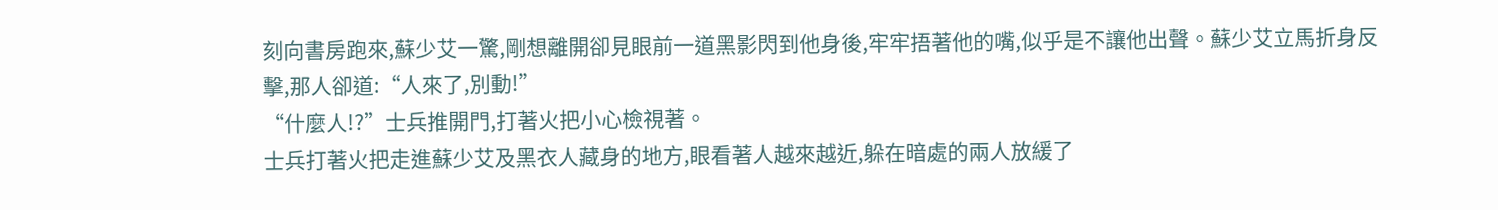刻向書房跑來,蘇少艾一驚,剛想離開卻見眼前一道黑影閃到他身後,牢牢捂著他的嘴,似乎是不讓他出聲。蘇少艾立馬折身反擊,那人卻道:“人來了,別動!”
“什麼人!?”士兵推開門,打著火把小心檢視著。
士兵打著火把走進蘇少艾及黑衣人藏身的地方,眼看著人越來越近,躲在暗處的兩人放緩了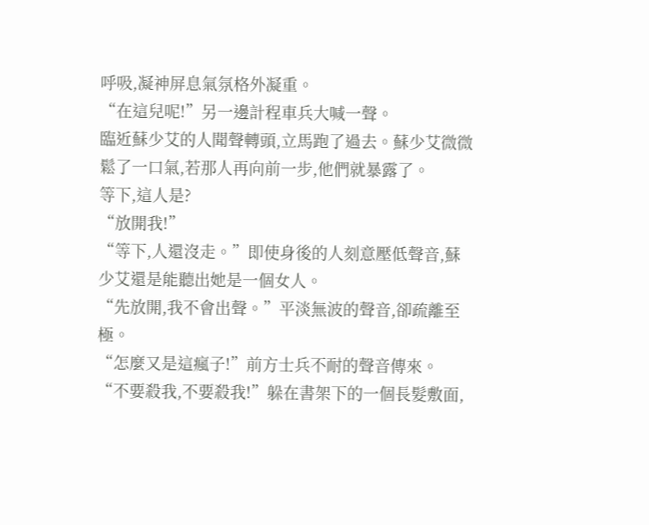呼吸,凝神屏息氣氛格外凝重。
“在這兒呢!”另一邊計程車兵大喊一聲。
臨近蘇少艾的人聞聲轉頭,立馬跑了過去。蘇少艾微微鬆了一口氣,若那人再向前一步,他們就暴露了。
等下,這人是?
“放開我!”
“等下,人還沒走。”即使身後的人刻意壓低聲音,蘇少艾還是能聽出她是一個女人。
“先放開,我不會出聲。”平淡無波的聲音,卻疏離至極。
“怎麼又是這瘋子!”前方士兵不耐的聲音傳來。
“不要殺我,不要殺我!”躲在書架下的一個長髮敷面,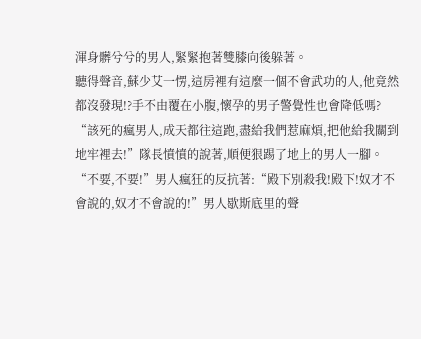渾身髒兮兮的男人,緊緊抱著雙膝向後躲著。
聽得聲音,蘇少艾一愣,這房裡有這麼一個不會武功的人,他竟然都沒發現!?手不由覆在小腹,懷孕的男子警覺性也會降低嗎?
“該死的瘋男人,成天都往這跑,盡給我們惹麻煩,把他給我關到地牢裡去!”隊長憤憤的說著,順便狠踢了地上的男人一腳。
“不要,不要!”男人瘋狂的反抗著:“殿下別殺我!殿下!奴才不會說的,奴才不會說的!”男人歇斯底里的聲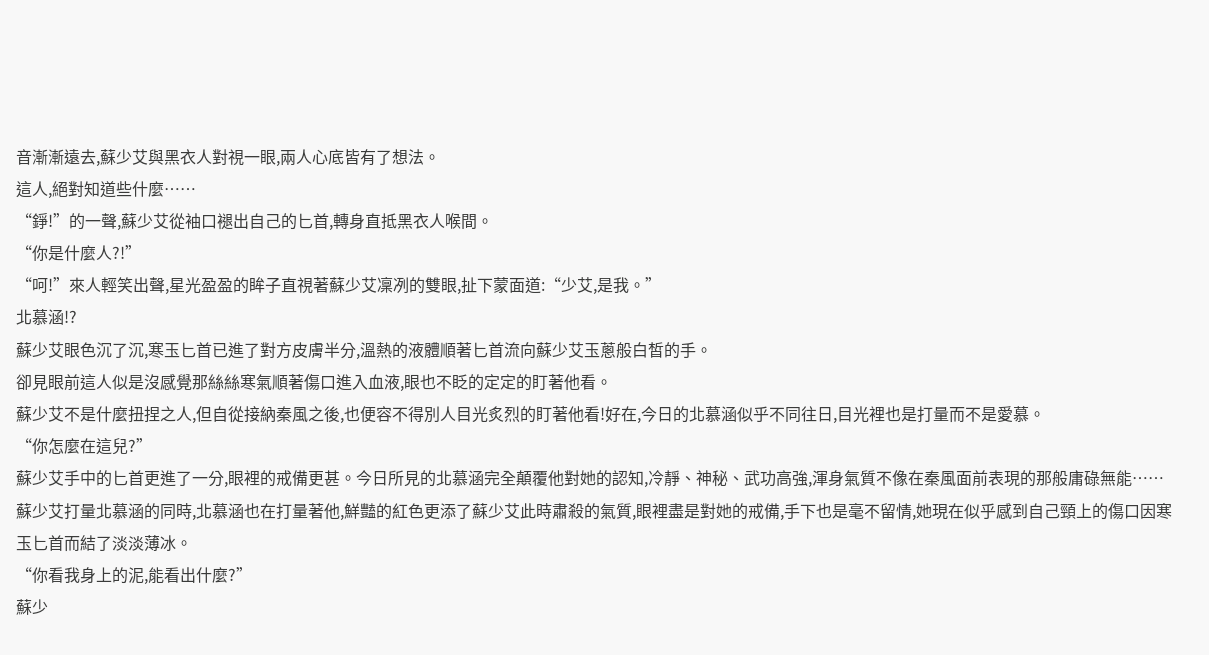音漸漸遠去,蘇少艾與黑衣人對視一眼,兩人心底皆有了想法。
這人,絕對知道些什麼……
“錚!”的一聲,蘇少艾從袖口褪出自己的匕首,轉身直抵黑衣人喉間。
“你是什麼人?!”
“呵!”來人輕笑出聲,星光盈盈的眸子直視著蘇少艾凜冽的雙眼,扯下蒙面道:“少艾,是我。”
北慕涵!?
蘇少艾眼色沉了沉,寒玉匕首已進了對方皮膚半分,溫熱的液體順著匕首流向蘇少艾玉蔥般白皙的手。
卻見眼前這人似是沒感覺那絲絲寒氣順著傷口進入血液,眼也不眨的定定的盯著他看。
蘇少艾不是什麼扭捏之人,但自從接納秦風之後,也便容不得別人目光炙烈的盯著他看!好在,今日的北慕涵似乎不同往日,目光裡也是打量而不是愛慕。
“你怎麼在這兒?”
蘇少艾手中的匕首更進了一分,眼裡的戒備更甚。今日所見的北慕涵完全顛覆他對她的認知,冷靜、神秘、武功高強,渾身氣質不像在秦風面前表現的那般庸碌無能……
蘇少艾打量北慕涵的同時,北慕涵也在打量著他,鮮豔的紅色更添了蘇少艾此時肅殺的氣質,眼裡盡是對她的戒備,手下也是毫不留情,她現在似乎感到自己頸上的傷口因寒玉匕首而結了淡淡薄冰。
“你看我身上的泥,能看出什麼?”
蘇少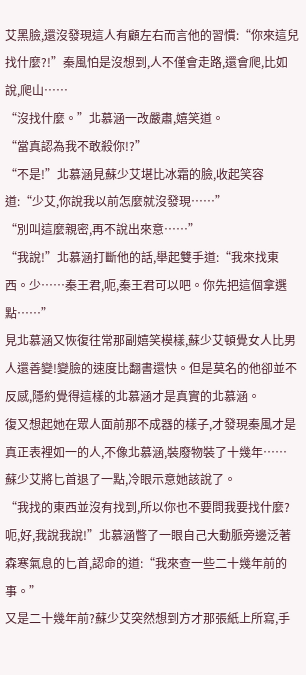艾黑臉,還沒發現這人有顧左右而言他的習慣:“你來這兒找什麼?!”秦風怕是沒想到,人不僅會走路,還會爬,比如說,爬山……
“沒找什麼。”北慕涵一改嚴肅,嬉笑道。
“當真認為我不敢殺你!?”
“不是!”北慕涵見蘇少艾堪比冰霜的臉,收起笑容道:“少艾,你說我以前怎麼就沒發現……”
“別叫這麼親密,再不說出來意……”
“我說!”北慕涵打斷他的話,舉起雙手道:“我來找東西。少……秦王君,呃,秦王君可以吧。你先把這個拿選點……”
見北慕涵又恢復往常那副嬉笑模樣,蘇少艾頓覺女人比男人還善變!變臉的速度比翻書還快。但是莫名的他卻並不反感,隱約覺得這樣的北慕涵才是真實的北慕涵。
復又想起她在眾人面前那不成器的樣子,才發現秦風才是真正表裡如一的人,不像北慕涵,裝廢物裝了十幾年……
蘇少艾將匕首退了一點,冷眼示意她該說了。
“我找的東西並沒有找到,所以你也不要問我要找什麼?呃,好,我說我說!”北慕涵瞥了一眼自己大動脈旁邊泛著森寒氣息的匕首,認命的道:“我來查一些二十幾年前的事。”
又是二十幾年前?蘇少艾突然想到方才那張紙上所寫,手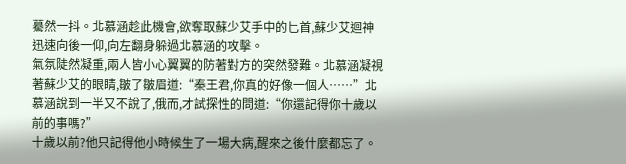驀然一抖。北慕涵趁此機會,欲奪取蘇少艾手中的匕首,蘇少艾迴神迅速向後一仰,向左翻身躲過北慕涵的攻擊。
氣氛陡然凝重,兩人皆小心翼翼的防著對方的突然發難。北慕涵凝視著蘇少艾的眼睛,皺了皺眉道:“秦王君,你真的好像一個人……”北慕涵說到一半又不說了,俄而,才試探性的問道:“你還記得你十歲以前的事嗎?”
十歲以前?他只記得他小時候生了一場大病,醒來之後什麼都忘了。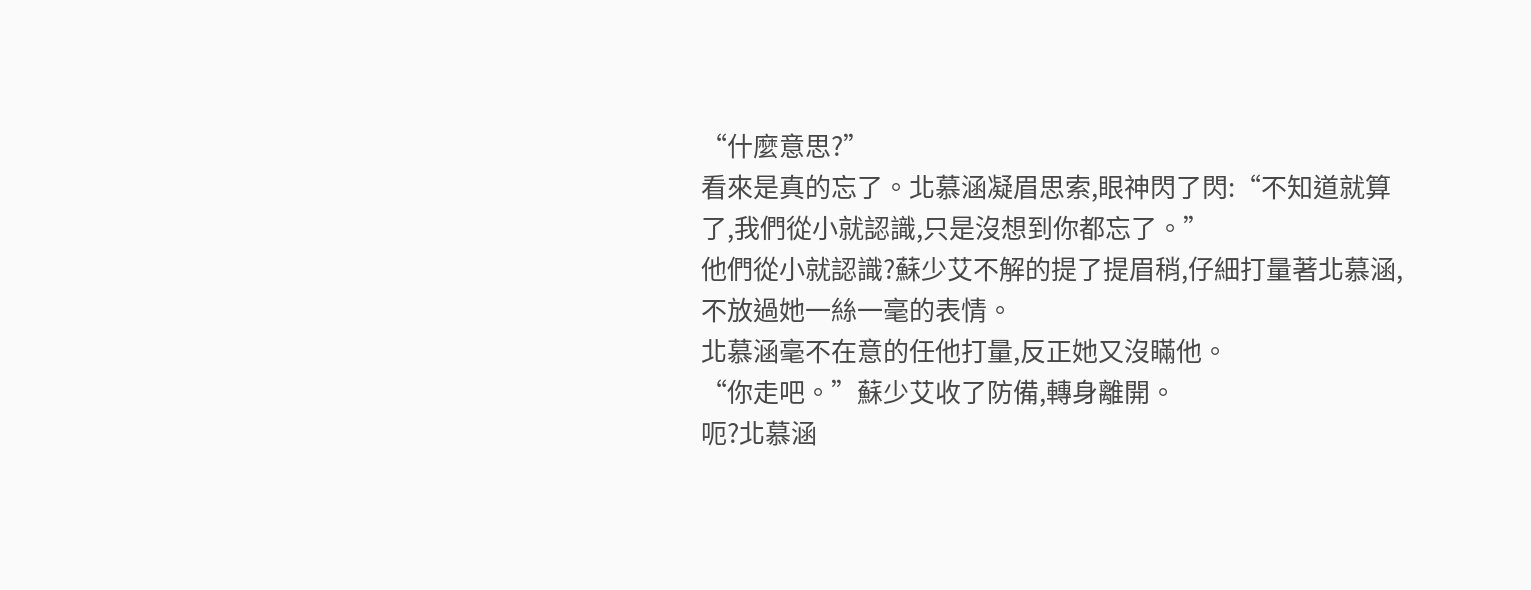“什麼意思?”
看來是真的忘了。北慕涵凝眉思索,眼神閃了閃:“不知道就算了,我們從小就認識,只是沒想到你都忘了。”
他們從小就認識?蘇少艾不解的提了提眉稍,仔細打量著北慕涵,不放過她一絲一毫的表情。
北慕涵毫不在意的任他打量,反正她又沒瞞他。
“你走吧。”蘇少艾收了防備,轉身離開。
呃?北慕涵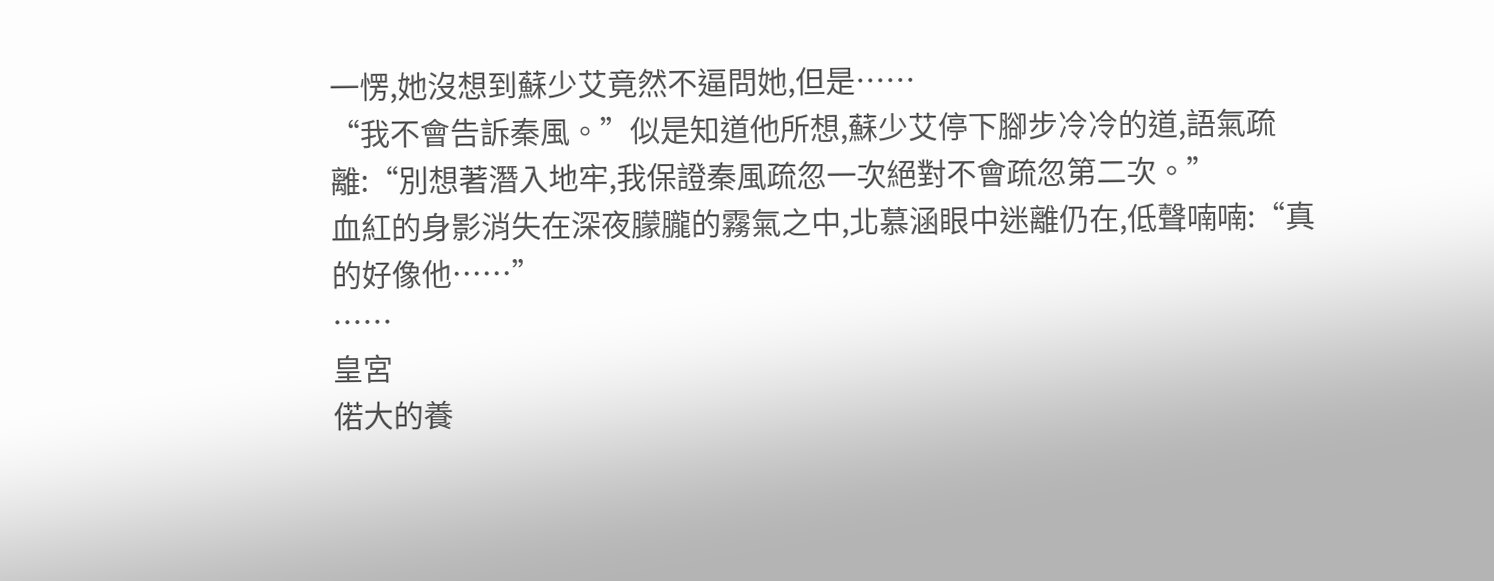一愣,她沒想到蘇少艾竟然不逼問她,但是……
“我不會告訴秦風。”似是知道他所想,蘇少艾停下腳步冷冷的道,語氣疏離:“別想著潛入地牢,我保證秦風疏忽一次絕對不會疏忽第二次。”
血紅的身影消失在深夜朦朧的霧氣之中,北慕涵眼中迷離仍在,低聲喃喃:“真的好像他……”
……
皇宮
偌大的養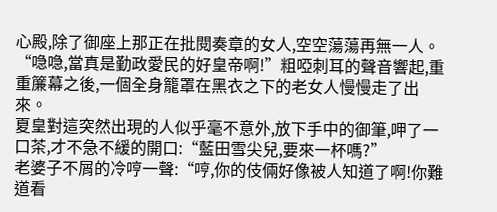心殿,除了御座上那正在批閱奏章的女人,空空蕩蕩再無一人。
“喼喼,當真是勤政愛民的好皇帝啊!”粗啞刺耳的聲音響起,重重簾幕之後,一個全身籠罩在黑衣之下的老女人慢慢走了出來。
夏皇對這突然出現的人似乎毫不意外,放下手中的御筆,呷了一口茶,才不急不緩的開口:“藍田雪尖兒,要來一杯嗎?”
老婆子不屑的冷哼一聲:“哼,你的伎倆好像被人知道了啊!你難道看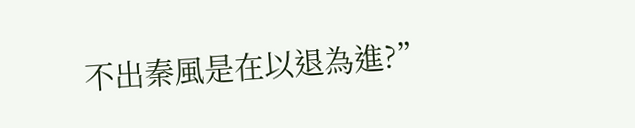不出秦風是在以退為進?”